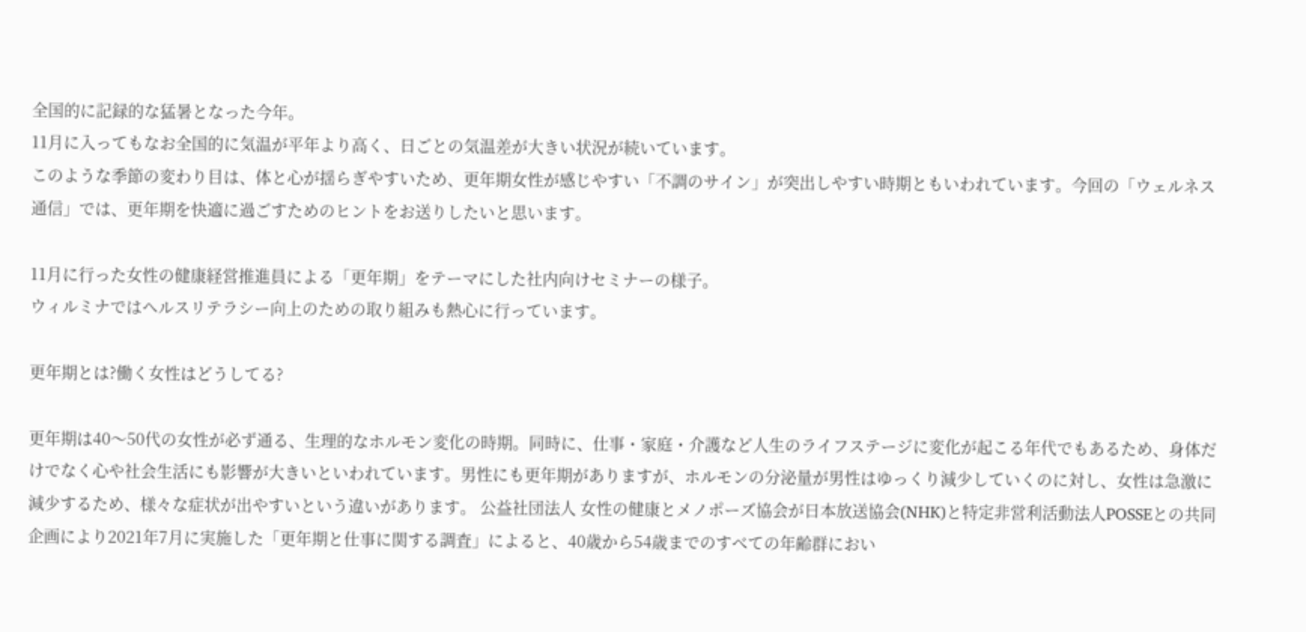全国的に記録的な猛暑となった今年。
11月に入ってもなお全国的に気温が平年より高く、日ごとの気温差が大きい状況が続いています。
このような季節の変わり目は、体と心が揺らぎやすいため、更年期女性が感じやすい「不調のサイン」が突出しやすい時期ともいわれています。今回の「ウェルネス通信」では、更年期を快適に過ごすためのヒントをお送りしたいと思います。

11月に行った女性の健康経営推進員による「更年期」をテーマにした社内向けセミナーの様子。
ウィルミナではヘルスリテラシー向上のための取り組みも熱心に行っています。

更年期とは?働く女性はどうしてる?

更年期は40〜50代の女性が必ず通る、生理的なホルモン変化の時期。同時に、仕事・家庭・介護など人生のライフステージに変化が起こる年代でもあるため、身体だけでなく心や社会生活にも影響が大きいといわれています。男性にも更年期がありますが、ホルモンの分泌量が男性はゆっくり減少していくのに対し、女性は急激に減少するため、様々な症状が出やすいという違いがあります。 公益社団法人 女性の健康とメノポーズ協会が日本放送協会(NHK)と特定非営利活動法人POSSEとの共同企画により2021年7月に実施した「更年期と仕事に関する調査」によると、40歳から54歳までのすべての年齢群におい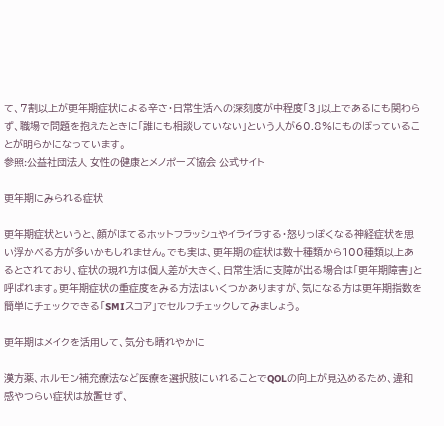て、7割以上が更年期症状による辛さ・日常生活への深刻度が中程度「3」以上であるにも関わらず、職場で問題を抱えたときに「誰にも相談していない」という人が60.8%にものぼっていることが明らかになっています。
参照:公益社団法人 女性の健康とメノポーズ協会 公式サイト

更年期にみられる症状

更年期症状というと、顔がほてるホットフラッシュやイライラする・怒りっぽくなる神経症状を思い浮かべる方が多いかもしれません。でも実は、更年期の症状は数十種類から100種類以上あるとされており、症状の現れ方は個人差が大きく、日常生活に支障が出る場合は「更年期障害」と呼ばれます。更年期症状の重症度をみる方法はいくつかありますが、気になる方は更年期指数を簡単にチェックできる「SMIスコア」でセルフチェックしてみましょう。

更年期はメイクを活用して、気分も晴れやかに

漢方薬、ホルモン補充療法など医療を選択肢にいれることでQOLの向上が見込めるため、違和感やつらい症状は放置せず、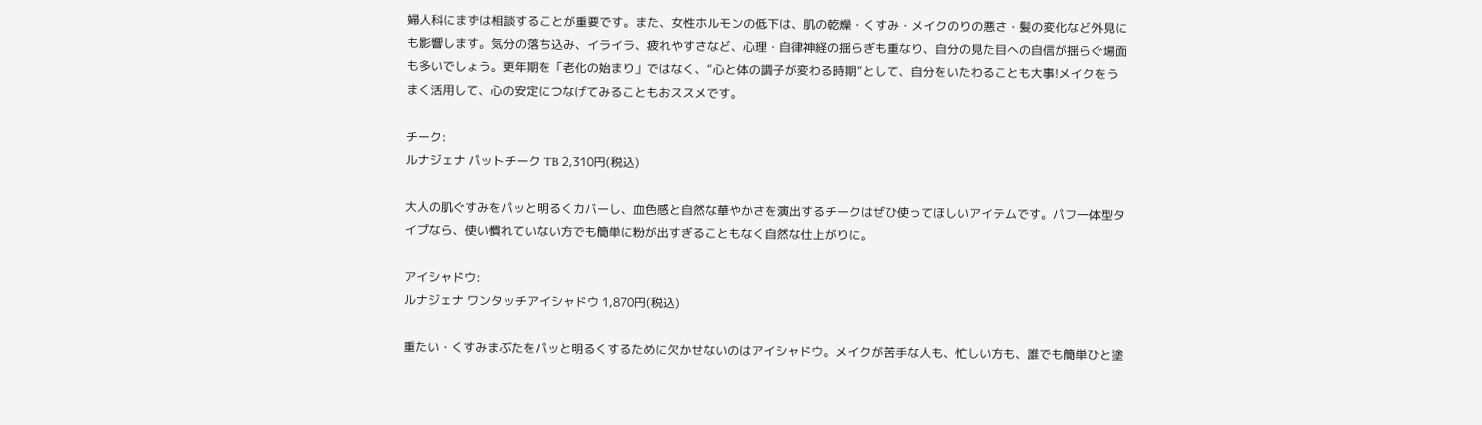婦人科にまずは相談することが重要です。また、女性ホルモンの低下は、肌の乾燥・くすみ・メイクのりの悪さ・髪の変化など外見にも影響します。気分の落ち込み、イライラ、疲れやすさなど、心理・自律神経の揺らぎも重なり、自分の見た目への自信が揺らぐ場面も多いでしょう。更年期を「老化の始まり」ではなく、“心と体の調子が変わる時期”として、自分をいたわることも大事!メイクをうまく活用して、心の安定につなげてみることもおススメです。

チーク:
ルナジェナ パットチーク TB 2,310円(税込)

大人の肌ぐすみをパッと明るくカバーし、血色感と自然な華やかさを演出するチークはぜひ使ってほしいアイテムです。パフ一体型タイプなら、使い慣れていない方でも簡単に粉が出すぎることもなく自然な仕上がりに。

アイシャドウ:
ルナジェナ ワンタッチアイシャドウ 1,870円(税込)

重たい・くすみまぶたをパッと明るくするために欠かせないのはアイシャドウ。メイクが苦手な人も、忙しい方も、誰でも簡単ひと塗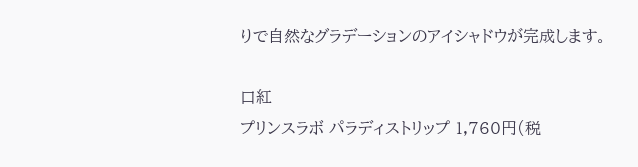りで自然なグラデーションのアイシャドウが完成します。

口紅
プリンスラボ パラディストリップ 1,760円(税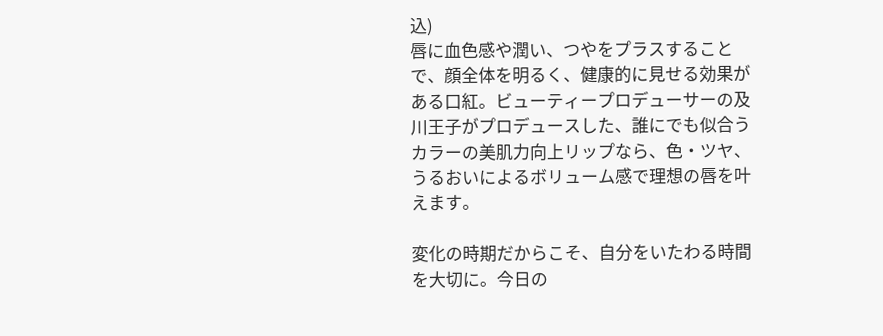込)
唇に血色感や潤い、つやをプラスすることで、顔全体を明るく、健康的に見せる効果がある口紅。ビューティープロデューサーの及川王子がプロデュースした、誰にでも似合うカラーの美肌力向上リップなら、色・ツヤ、うるおいによるボリューム感で理想の唇を叶えます。

変化の時期だからこそ、自分をいたわる時間を大切に。今日の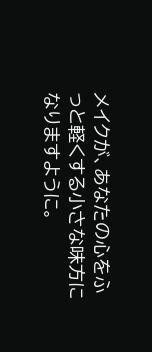メイクが、あなたの心をふっと軽くする小さな味方になりますように。